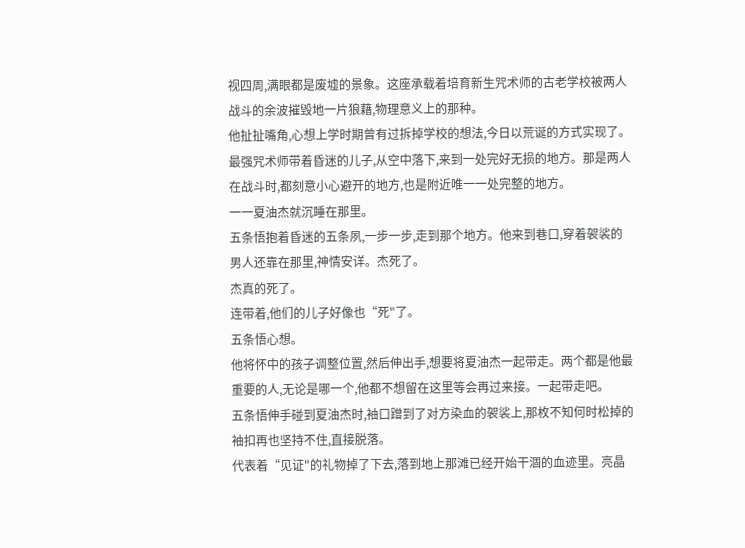视四周,满眼都是废墟的景象。这座承载着培育新生咒术师的古老学校被两人战斗的余波摧毁地一片狼藉,物理意义上的那种。
他扯扯嘴角,心想上学时期曾有过拆掉学校的想法,今日以荒诞的方式实现了。
最强咒术师带着昏迷的儿子,从空中落下,来到一处完好无损的地方。那是两人在战斗时,都刻意小心避开的地方,也是附近唯一一处完整的地方。
一一夏油杰就沉睡在那里。
五条悟抱着昏迷的五条夙,一步一步,走到那个地方。他来到巷口,穿着袈裟的男人还靠在那里,神情安详。杰死了。
杰真的死了。
连带着,他们的儿子好像也“死"了。
五条悟心想。
他将怀中的孩子调整位置,然后伸出手,想要将夏油杰一起带走。两个都是他最重要的人,无论是哪一个,他都不想留在这里等会再过来接。一起带走吧。
五条悟伸手碰到夏油杰时,袖口蹭到了对方染血的袈裟上,那枚不知何时松掉的袖扣再也坚持不住,直接脱落。
代表着“见证"的礼物掉了下去,落到地上那滩已经开始干涸的血迹里。亮晶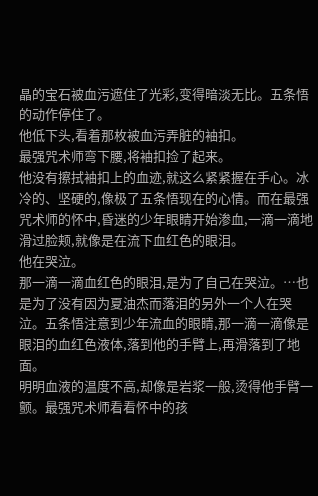晶的宝石被血污遮住了光彩,变得暗淡无比。五条悟的动作停住了。
他低下头,看着那枚被血污弄脏的袖扣。
最强咒术师弯下腰,将袖扣捡了起来。
他没有擦拭袖扣上的血迹,就这么紧紧握在手心。冰冷的、坚硬的,像极了五条悟现在的心情。而在最强咒术师的怀中,昏迷的少年眼睛开始渗血,一滴一滴地滑过脸颊,就像是在流下血红色的眼泪。
他在哭泣。
那一滴一滴血红色的眼泪,是为了自己在哭泣。…也是为了没有因为夏油杰而落泪的另外一个人在哭泣。五条悟注意到少年流血的眼睛,那一滴一滴像是眼泪的血红色液体,落到他的手臂上,再滑落到了地面。
明明血液的温度不高,却像是岩浆一般,烫得他手臂一颤。最强咒术师看看怀中的孩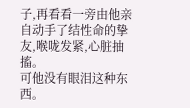子,再看看一旁由他亲自动手了结性命的挚友,喉咙发紧,心脏抽搐。
可他没有眼泪这种东西。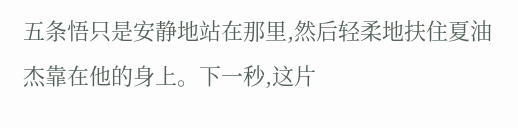五条悟只是安静地站在那里,然后轻柔地扶住夏油杰靠在他的身上。下一秒,这片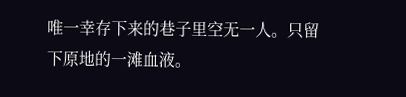唯一幸存下来的巷子里空无一人。只留下原地的一滩血液。